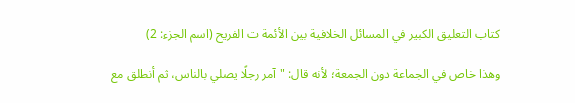كتاب التعليق الكبير في المسائل الخلافية بين الأئمة ت الفريح (اسم الجزء: 2)

وهذا خاص في الجماعة دون الجمعة؛ لأنه قال: "آمر رجلًا يصلي بالناس، ثم أنطلق مع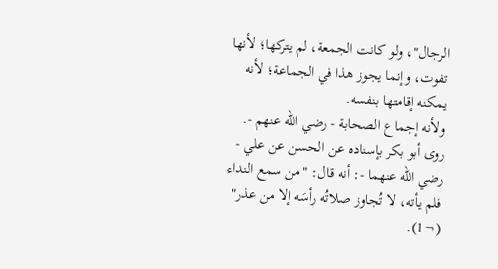الرجال"، ولو كانت الجمعة، لم يتركها؛ لأنها تفوت، وإنما يجوز هذا في الجماعة؛ لأنه يمكنه إقامتها بنفسه.
ولأنه إجماع الصحابة - رضي الله عنهم -.
روى أبو بكر بإسناده عن الحسن عن علي - رضي الله عنهما -: أنه قال: "من سمع النداء فلم يأته، لا تُجاوز صلاتُه رأسَه إلا من عذر" (¬1).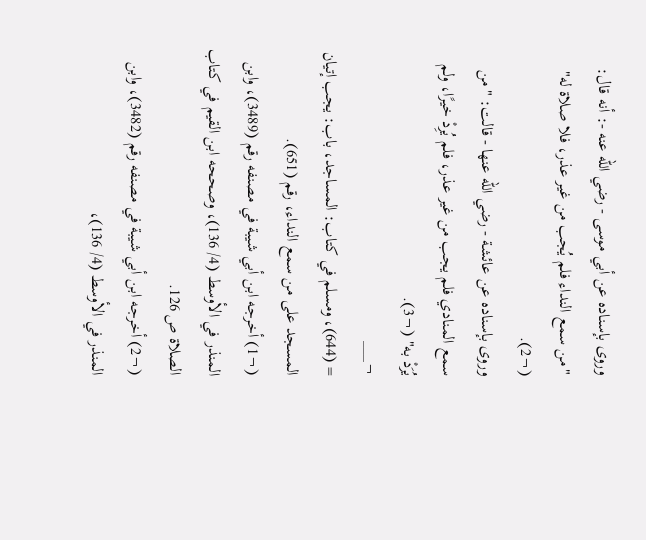وروى بإسناده عن أبي موسى - رضي الله عنه -: أنه قال: "من سمع النداء فلم يُجب من غير عذر، فلا صلاة له" (¬2).
وروى بإسناده عن عائشة - رضي الله عنها - قالت: "من سمع المنادي فلم يجب من غير عذر، فلم يُرِدْ خيرًا، ولم يُرَدْ به" (¬3).
¬___
= (644)، ومسلم في كتاب: المساجد، باب: يجب إتيان المسجد على من سمع النداء، رقم (651).
(¬1) أخرجه ابن أبي شيبة في مصنفه رقم (3489)، وابن المنذر في الأوسط (4/ 136)، وصححه ابن القيم في كتاب الصلاة ص 126.
(¬2) أخرجه ابن أبي شيبة في مصنفه رقم (3482)، وابن المنذر في الأوسط (4/ 136)،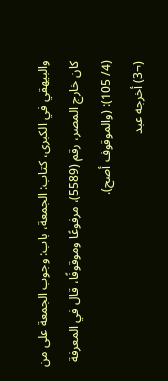والبيهقي في الكبرى، كتاب: الجمعة، باب: وجوب الجمعة على من كان خارج المصر، رقم (5589)، مرفوعًا وموقوفًا، قال في المعرفة (4/ 105): (والموقوف أصح).
(¬3) أخرجه عبد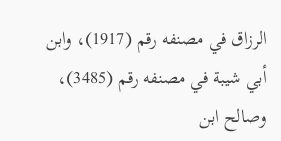الرزاق في مصنفه رقم (1917)، وابن أبي شيبة في مصنفه رقم (3485)، وصالح ابن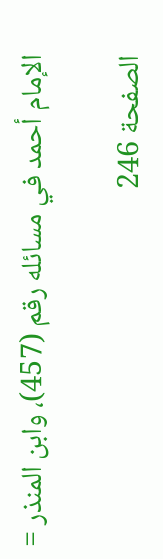الإمام أحمد في مسائله رقم (457)، وابن المنذر =

الصفحة 246